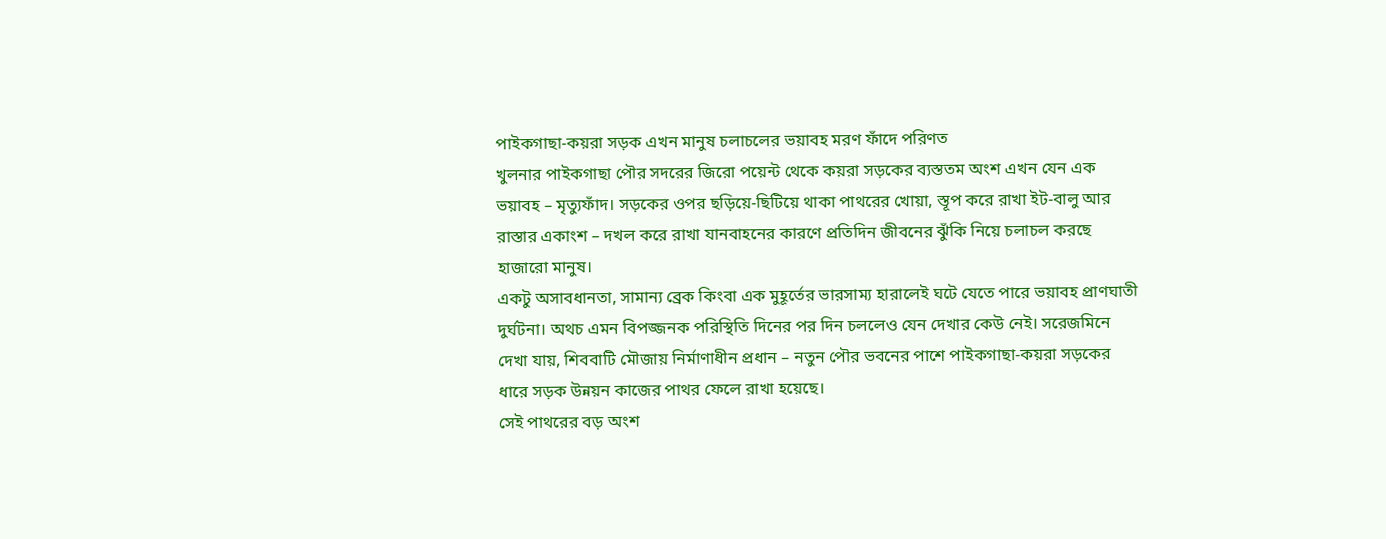পাইকগাছা-কয়রা সড়ক এখন মানুষ চলাচলের ভয়াবহ মরণ ফাঁদে পরিণত
খুলনার পাইকগাছা পৌর সদরের জিরো পয়েন্ট থেকে কয়রা সড়কের ব্যস্ততম অংশ এখন যেন এক ভয়াবহ – মৃত্যুফাঁদ। সড়কের ওপর ছড়িয়ে-ছিটিয়ে থাকা পাথরের খোয়া, স্তূপ করে রাখা ইট-বালু আর রাস্তার একাংশ – দখল করে রাখা যানবাহনের কারণে প্রতিদিন জীবনের ঝুঁকি নিয়ে চলাচল করছে হাজারো মানুষ।
একটু অসাবধানতা, সামান্য ব্রেক কিংবা এক মুহূর্তের ভারসাম্য হারালেই ঘটে যেতে পারে ভয়াবহ প্রাণঘাতী দুর্ঘটনা। অথচ এমন বিপজ্জনক পরিস্থিতি দিনের পর দিন চললেও যেন দেখার কেউ নেই। সরেজমিনে দেখা যায়, শিববাটি মৌজায় নির্মাণাধীন প্রধান – নতুন পৌর ভবনের পাশে পাইকগাছা-কয়রা সড়কের ধারে সড়ক উন্নয়ন কাজের পাথর ফেলে রাখা হয়েছে।
সেই পাথরের বড় অংশ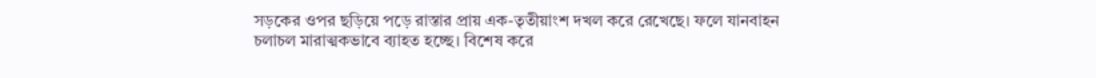সড়কের ওপর ছড়িয়ে পড়ে রাস্তার প্রায় এক-তৃতীয়াংশ দখল করে রেখেছে। ফলে যানবাহন চলাচল মারাত্মকভাবে ব্যাহত হচ্ছে। বিশেষ করে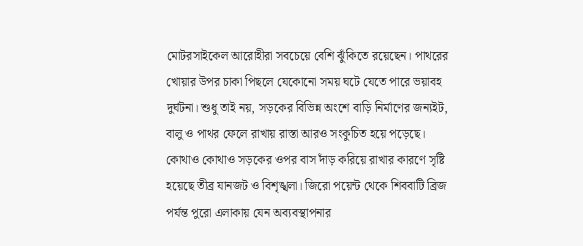মোটরসাইকেল আরোহীরা সবচেয়ে বেশি ঝুঁকিতে রয়েছেন। পাথরের খোয়ার উপর চাকা পিছলে যেকোনো সময় ঘটে যেতে পারে ভয়াবহ দুর্ঘটনা। শুধু তাই নয়, সড়কের বিভিন্ন অংশে বাড়ি নির্মাণের জন্যইট, বালু ও পাথর ফেলে রাখায় রাস্তা আরও সংকুচিত হয়ে পড়েছে।
কোথাও কোথাও সড়কের ওপর বাস দাঁড় করিয়ে রাখার কারণে সৃষ্টি হয়েছে তীব্র যানজট ও বিশৃঙ্খলা। জিরো পয়েন্ট থেকে শিববাটি ব্রিজ পর্যন্ত পুরো এলাকায় যেন অব্যবস্থাপনার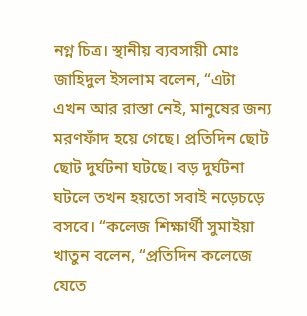নগ্ন চিত্র। স্থানীয় ব্যবসায়ী মোঃ জাহিদুল ইসলাম বলেন, “এটা এখন আর রাস্তা নেই, মানুষের জন্য মরণফাঁদ হয়ে গেছে। প্রতিদিন ছোট ছোট দুর্ঘটনা ঘটছে। বড় দুর্ঘটনা ঘটলে তখন হয়তো সবাই নড়েচড়ে বসবে। “কলেজ শিক্ষার্থী সুমাইয়া খাতুন বলেন, “প্রতিদিন কলেজে যেতে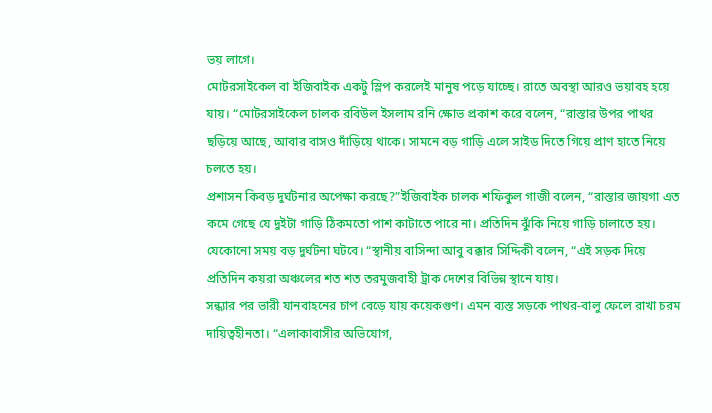ভয় লাগে।
মোটরসাইকেল বা ইজিবাইক একটু স্লিপ করলেই মানুষ পড়ে যাচ্ছে। রাতে অবস্থা আরও ভয়াবহ হয়ে যায়। “মোটরসাইকেল চালক রবিউল ইসলাম রনি ক্ষোভ প্রকাশ করে বলেন, “রাস্তার উপর পাথর ছড়িয়ে আছে, আবার বাসও দাঁড়িয়ে থাকে। সামনে বড় গাড়ি এলে সাইড দিতে গিয়ে প্রাণ হাতে নিয়ে চলতে হয়।
প্রশাসন কিবড় দুর্ঘটনার অপেক্ষা করছে?”ইজিবাইক চালক শফিকুল গাজী বলেন, “রাস্তার জায়গা এত কমে গেছে যে দুইটা গাড়ি ঠিকমতো পাশ কাটাতে পারে না। প্রতিদিন ঝুঁকি নিয়ে গাড়ি চালাতে হয়। যেকোনো সময় বড় দুর্ঘটনা ঘটবে। “স্থানীয় বাসিন্দা আবু বক্কার সিদ্দিকী বলেন, “এই সড়ক দিয়ে প্রতিদিন কয়রা অঞ্চলের শত শত তরমুজবাহী ট্রাক দেশের বিভিন্ন স্থানে যায়।
সন্ধ্যার পর ভারী যানবাহনের চাপ বেড়ে যায় কয়েকগুণ। এমন ব্যস্ত সড়কে পাথর-বালু ফেলে রাখা চরম দায়িত্বহীনতা। “এলাকাবাসীর অভিযোগ,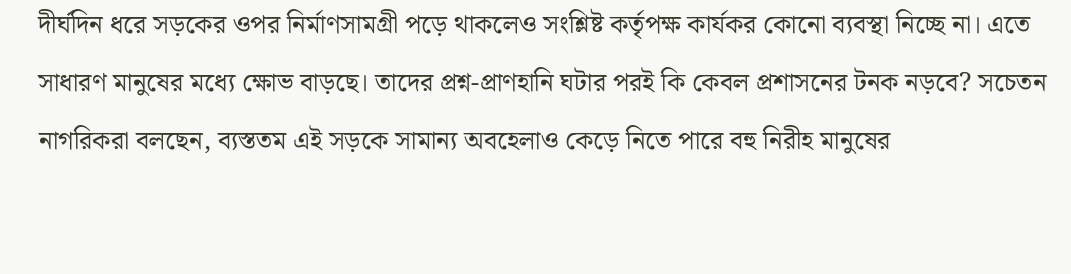দীর্ঘদিন ধরে সড়কের ওপর নির্মাণসামগ্রী পড়ে থাকলেও সংশ্লিষ্ট কর্তৃপক্ষ কার্যকর কোনো ব্যবস্থা নিচ্ছে না। এতে সাধারণ মানুষের মধ্যে ক্ষোভ বাড়ছে। তাদের প্রশ্ন-প্রাণহানি ঘটার পরই কি কেবল প্রশাসনের টনক নড়বে? সচেতন নাগরিকরা বলছেন, ব্যস্ততম এই সড়কে সামান্য অবহেলাও কেড়ে নিতে পারে বহু নিরীহ মানুষের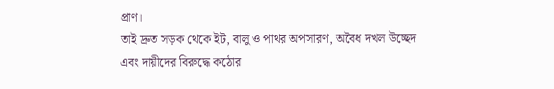প্রাণ।
তাই দ্রুত সড়ক থেকে ইট, বালু ও পাথর অপসারণ, অবৈধ দখল উচ্ছেদ এবং দায়ীদের বিরুদ্ধে কঠোর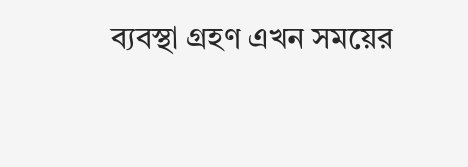ব্যবস্থা গ্রহণ এখন সময়ের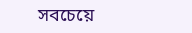সবচেয়ে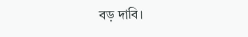বড় দাবি।